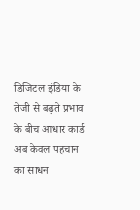डिजिटल इंडिया के तेजी से बढ़ते प्रभाव के बीच आधार कार्ड अब केवल पहचान का साधन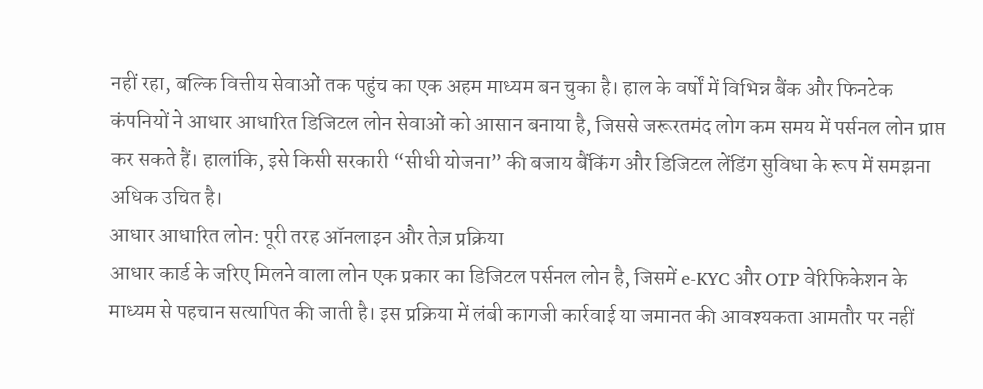नहीं रहा, बल्कि वित्तीय सेवाओं तक पहुंच का एक अहम माध्यम बन चुका है। हाल के वर्षों में विभिन्न बैंक और फिनटेक कंपनियों ने आधार आधारित डिजिटल लोन सेवाओं को आसान बनाया है, जिससे जरूरतमंद लोग कम समय में पर्सनल लोन प्राप्त कर सकते हैं। हालांकि, इसे किसी सरकारी “सीधी योजना” की बजाय बैंकिंग और डिजिटल लेंडिंग सुविधा के रूप में समझना अधिक उचित है।
आधार आधारित लोन: पूरी तरह ऑनलाइन और तेज़ प्रक्रिया
आधार कार्ड के जरिए मिलने वाला लोन एक प्रकार का डिजिटल पर्सनल लोन है, जिसमें e-KYC और OTP वेरिफिकेशन के माध्यम से पहचान सत्यापित की जाती है। इस प्रक्रिया में लंबी कागजी कार्रवाई या जमानत की आवश्यकता आमतौर पर नहीं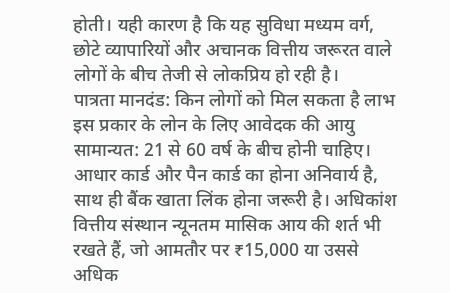होती। यही कारण है कि यह सुविधा मध्यम वर्ग, छोटे व्यापारियों और अचानक वित्तीय जरूरत वाले लोगों के बीच तेजी से लोकप्रिय हो रही है।
पात्रता मानदंड: किन लोगों को मिल सकता है लाभ
इस प्रकार के लोन के लिए आवेदक की आयु सामान्यत: 21 से 60 वर्ष के बीच होनी चाहिए। आधार कार्ड और पैन कार्ड का होना अनिवार्य है, साथ ही बैंक खाता लिंक होना जरूरी है। अधिकांश वित्तीय संस्थान न्यूनतम मासिक आय की शर्त भी रखते हैं, जो आमतौर पर ₹15,000 या उससे अधिक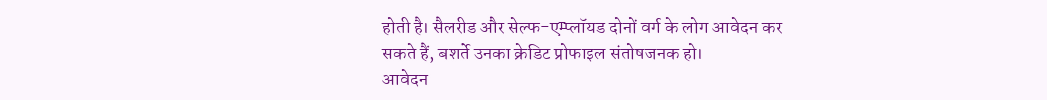होती है। सैलरीड और सेल्फ-एम्प्लॉयड दोनों वर्ग के लोग आवेदन कर सकते हैं, बशर्ते उनका क्रेडिट प्रोफाइल संतोषजनक हो।
आवेदन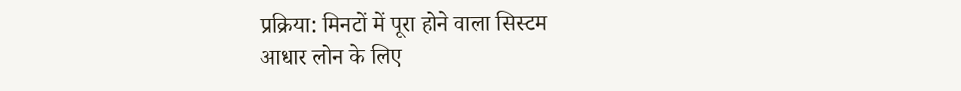प्रक्रिया: मिनटों में पूरा होने वाला सिस्टम
आधार लोन के लिए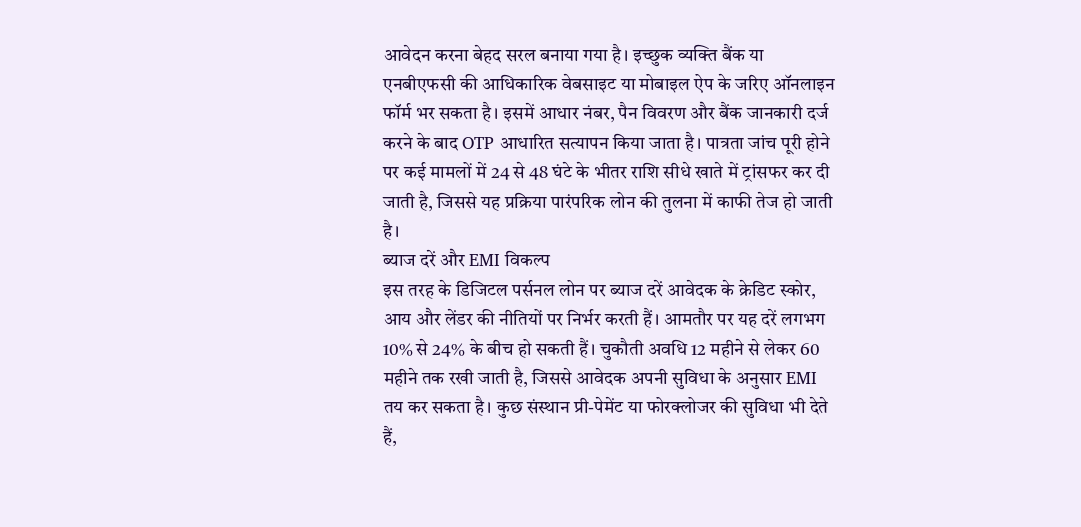आवेदन करना बेहद सरल बनाया गया है। इच्छुक व्यक्ति बैंक या एनबीएफसी की आधिकारिक वेबसाइट या मोबाइल ऐप के जरिए ऑनलाइन फॉर्म भर सकता है। इसमें आधार नंबर, पैन विवरण और बैंक जानकारी दर्ज करने के बाद OTP आधारित सत्यापन किया जाता है। पात्रता जांच पूरी होने पर कई मामलों में 24 से 48 घंटे के भीतर राशि सीधे खाते में ट्रांसफर कर दी जाती है, जिससे यह प्रक्रिया पारंपरिक लोन की तुलना में काफी तेज हो जाती है।
ब्याज दरें और EMI विकल्प
इस तरह के डिजिटल पर्सनल लोन पर ब्याज दरें आवेदक के क्रेडिट स्कोर, आय और लेंडर की नीतियों पर निर्भर करती हैं। आमतौर पर यह दरें लगभग 10% से 24% के बीच हो सकती हैं। चुकौती अवधि 12 महीने से लेकर 60 महीने तक रखी जाती है, जिससे आवेदक अपनी सुविधा के अनुसार EMI तय कर सकता है। कुछ संस्थान प्री-पेमेंट या फोरक्लोजर की सुविधा भी देते हैं,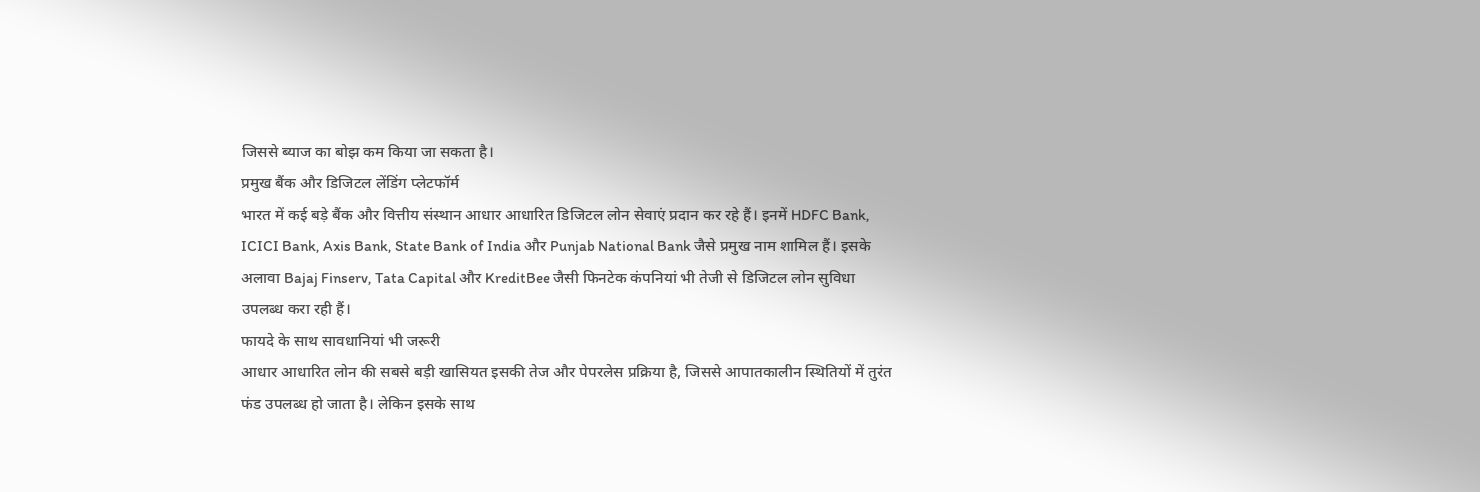जिससे ब्याज का बोझ कम किया जा सकता है।
प्रमुख बैंक और डिजिटल लेंडिंग प्लेटफॉर्म
भारत में कई बड़े बैंक और वित्तीय संस्थान आधार आधारित डिजिटल लोन सेवाएं प्रदान कर रहे हैं। इनमें HDFC Bank, ICICI Bank, Axis Bank, State Bank of India और Punjab National Bank जैसे प्रमुख नाम शामिल हैं। इसके अलावा Bajaj Finserv, Tata Capital और KreditBee जैसी फिनटेक कंपनियां भी तेजी से डिजिटल लोन सुविधा उपलब्ध करा रही हैं।
फायदे के साथ सावधानियां भी जरूरी
आधार आधारित लोन की सबसे बड़ी खासियत इसकी तेज और पेपरलेस प्रक्रिया है, जिससे आपातकालीन स्थितियों में तुरंत फंड उपलब्ध हो जाता है। लेकिन इसके साथ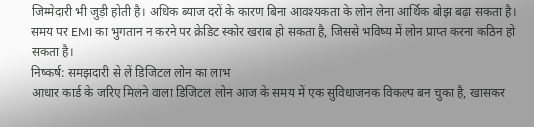जिम्मेदारी भी जुड़ी होती है। अधिक ब्याज दरों के कारण बिना आवश्यकता के लोन लेना आर्थिक बोझ बढ़ा सकता है। समय पर EMI का भुगतान न करने पर क्रेडिट स्कोर खराब हो सकता है, जिससे भविष्य में लोन प्राप्त करना कठिन हो सकता है।
निष्कर्ष: समझदारी से लें डिजिटल लोन का लाभ
आधार कार्ड के जरिए मिलने वाला डिजिटल लोन आज के समय में एक सुविधाजनक विकल्प बन चुका है, खासकर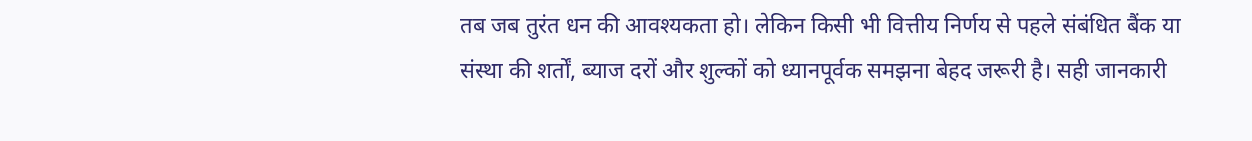तब जब तुरंत धन की आवश्यकता हो। लेकिन किसी भी वित्तीय निर्णय से पहले संबंधित बैंक या संस्था की शर्तों, ब्याज दरों और शुल्कों को ध्यानपूर्वक समझना बेहद जरूरी है। सही जानकारी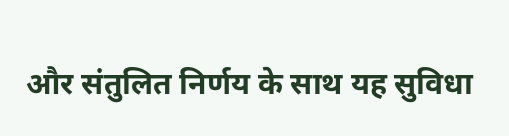और संतुलित निर्णय के साथ यह सुविधा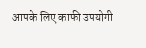आपके लिए काफी उपयोगी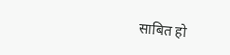साबित हो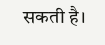सकती है।